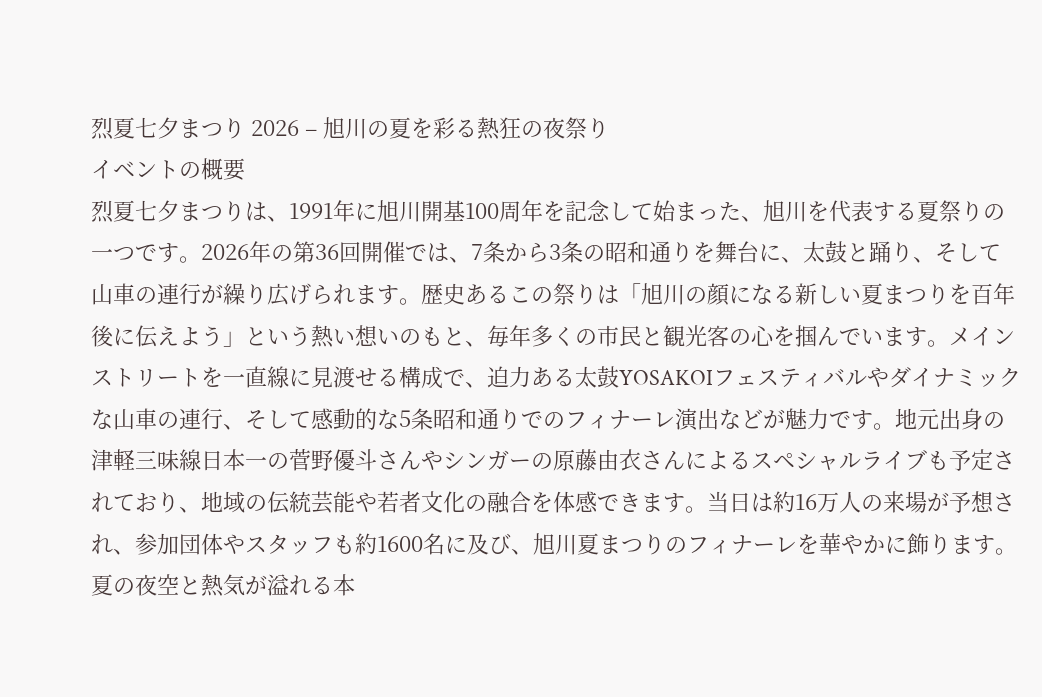烈夏七夕まつり 2026 – 旭川の夏を彩る熱狂の夜祭り
イベントの概要
烈夏七夕まつりは、1991年に旭川開基100周年を記念して始まった、旭川を代表する夏祭りの一つです。2026年の第36回開催では、7条から3条の昭和通りを舞台に、太鼓と踊り、そして山車の連行が繰り広げられます。歴史あるこの祭りは「旭川の顔になる新しい夏まつりを百年後に伝えよう」という熱い想いのもと、毎年多くの市民と観光客の心を掴んでいます。メインストリートを一直線に見渡せる構成で、迫力ある太鼓YOSAKOIフェスティバルやダイナミックな山車の連行、そして感動的な5条昭和通りでのフィナーレ演出などが魅力です。地元出身の津軽三味線日本一の菅野優斗さんやシンガーの原藤由衣さんによるスペシャルライブも予定されており、地域の伝統芸能や若者文化の融合を体感できます。当日は約16万人の来場が予想され、参加団体やスタッフも約1600名に及び、旭川夏まつりのフィナーレを華やかに飾ります。夏の夜空と熱気が溢れる本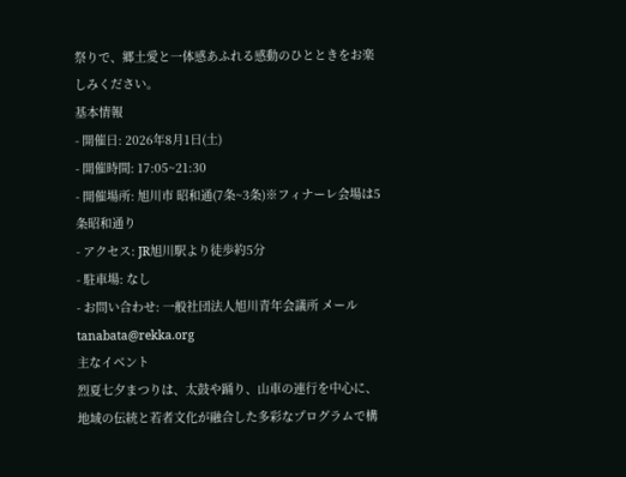祭りで、郷土愛と一体感あふれる感動のひとときをお楽しみください。
基本情報
- 開催日: 2026年8月1日(土)
- 開催時間: 17:05~21:30
- 開催場所: 旭川市 昭和通(7条~3条)※フィナーレ会場は5条昭和通り
- アクセス: JR旭川駅より徒歩約5分
- 駐車場: なし
- お問い合わせ: 一般社団法人旭川青年会議所 メール tanabata@rekka.org
主なイベント
烈夏七夕まつりは、太鼓や踊り、山車の連行を中心に、地域の伝統と若者文化が融合した多彩なプログラムで構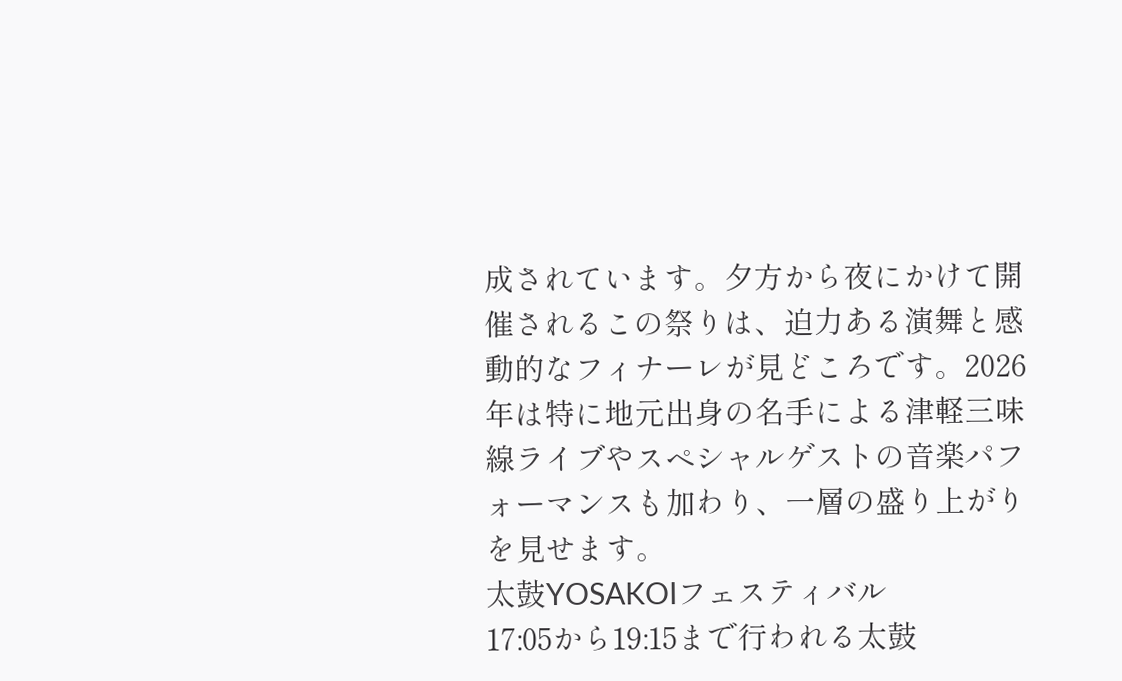成されています。夕方から夜にかけて開催されるこの祭りは、迫力ある演舞と感動的なフィナーレが見どころです。2026年は特に地元出身の名手による津軽三味線ライブやスペシャルゲストの音楽パフォーマンスも加わり、一層の盛り上がりを見せます。
太鼓YOSAKOIフェスティバル
17:05から19:15まで行われる太鼓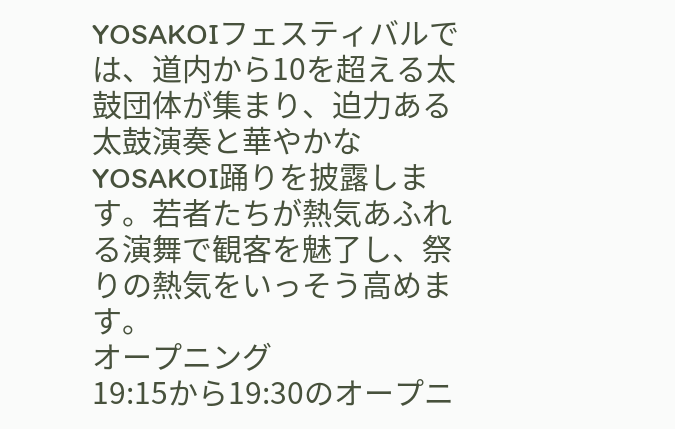YOSAKOIフェスティバルでは、道内から10を超える太鼓団体が集まり、迫力ある太鼓演奏と華やかなYOSAKOI踊りを披露します。若者たちが熱気あふれる演舞で観客を魅了し、祭りの熱気をいっそう高めます。
オープニング
19:15から19:30のオープニ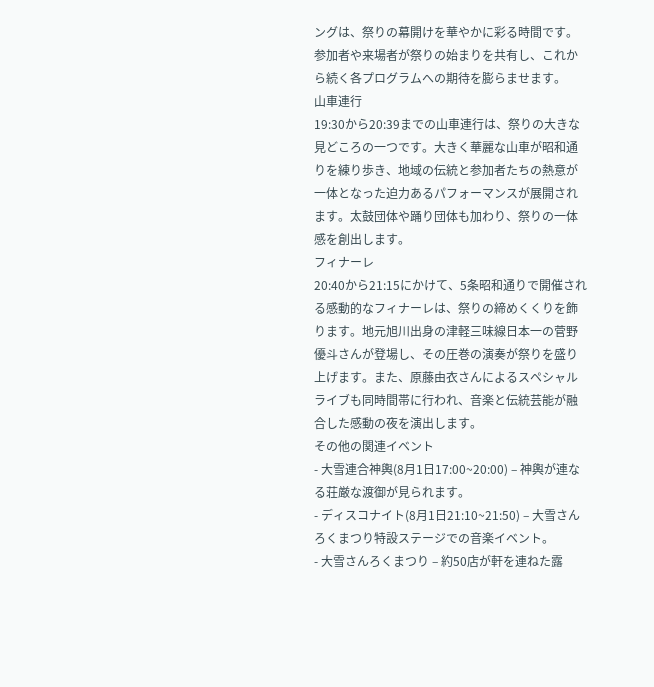ングは、祭りの幕開けを華やかに彩る時間です。参加者や来場者が祭りの始まりを共有し、これから続く各プログラムへの期待を膨らませます。
山車連行
19:30から20:39までの山車連行は、祭りの大きな見どころの一つです。大きく華麗な山車が昭和通りを練り歩き、地域の伝統と参加者たちの熱意が一体となった迫力あるパフォーマンスが展開されます。太鼓団体や踊り団体も加わり、祭りの一体感を創出します。
フィナーレ
20:40から21:15にかけて、5条昭和通りで開催される感動的なフィナーレは、祭りの締めくくりを飾ります。地元旭川出身の津軽三味線日本一の菅野優斗さんが登場し、その圧巻の演奏が祭りを盛り上げます。また、原藤由衣さんによるスペシャルライブも同時間帯に行われ、音楽と伝統芸能が融合した感動の夜を演出します。
その他の関連イベント
- 大雪連合神輿(8月1日17:00~20:00) – 神輿が連なる荘厳な渡御が見られます。
- ディスコナイト(8月1日21:10~21:50) – 大雪さんろくまつり特設ステージでの音楽イベント。
- 大雪さんろくまつり – 約50店が軒を連ねた露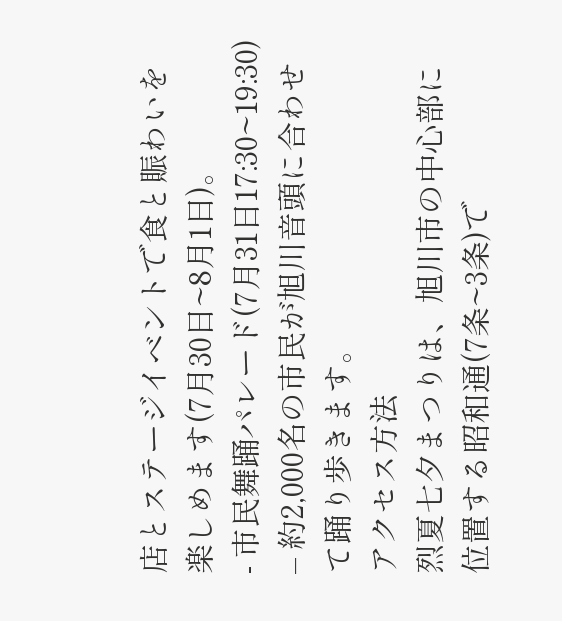店とステージイベントで食と賑わいを楽しめます(7月30日~8月1日)。
- 市民舞踊パレード(7月31日17:30~19:30) – 約2,000名の市民が旭川音頭に合わせて踊り歩きます。
アクセス方法
烈夏七夕まつりは、旭川市の中心部に位置する昭和通(7条~3条)で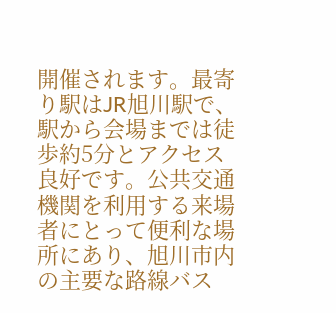開催されます。最寄り駅はJR旭川駅で、駅から会場までは徒歩約5分とアクセス良好です。公共交通機関を利用する来場者にとって便利な場所にあり、旭川市内の主要な路線バス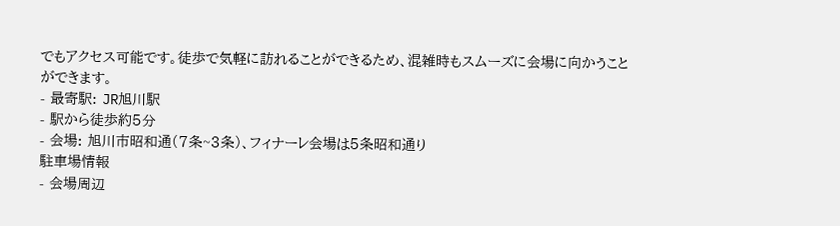でもアクセス可能です。徒歩で気軽に訪れることができるため、混雑時もスムーズに会場に向かうことができます。
- 最寄駅: JR旭川駅
- 駅から徒歩約5分
- 会場: 旭川市昭和通(7条~3条)、フィナーレ会場は5条昭和通り
駐車場情報
- 会場周辺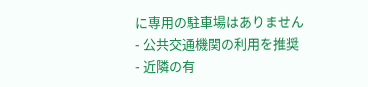に専用の駐車場はありません
- 公共交通機関の利用を推奨
- 近隣の有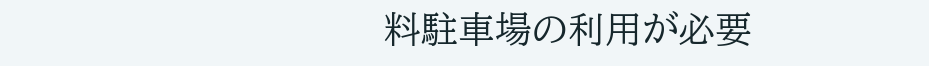料駐車場の利用が必要